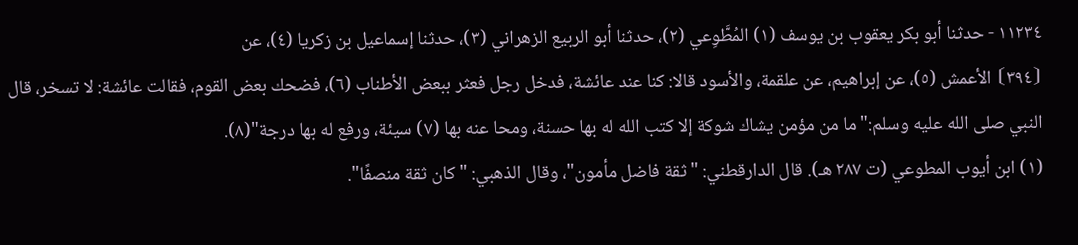١١٢٣٤ - حدثنا أبو بكر يعقوب بن يوسف (١) المُطَّوِعي (٢)، حدثنا أبو الربيع الزهراني (٣)، حدثنا إسماعيل بن زكريا (٤)، عن
⦗٣٩٤⦘ الأعمش (٥)، عن إبراهيم، عن علقمة، والأسود قالا: كنا عند عائشة، فدخل رجل فعثر ببعض الأطناب (٦)، فضحك بعض القوم، فقالت عائشة: لا تسخر، قال النبي صلى الله عليه وسلم:"ما من مؤمن يشاك شوكة إلا كتب الله له بها حسنة، ومحا عنه بها (٧) سيئة، ورفع له بها درجة"(٨).
(١) ابن أيوب المطوعي (ت ٢٨٧ هـ). قال الدارقطني: "ثقة فاضل مأمون"، وقال الذهبي: "كان ثقة منصفًا".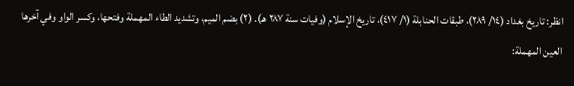انظر: تاريخ بغداد (١٤/ ٢٨٩)، طبقات الحنابلة (١/ ٤١٧)، تاريخ الإسلام (وفيات سنة ٢٨٧ هـ). (٢) بضم الميم، وتشديد الطاء المهملة وفتحها، وكسر الواو وفي آخرها العين المهملة: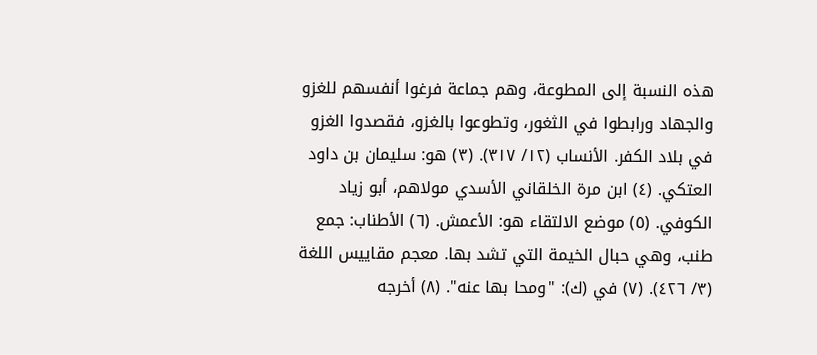هذه النسبة إلى المطوعة، وهم جماعة فرغوا أنفسهم للغزو والجهاد ورابطوا في الثغور، وتطوعوا بالغزو، فقصدوا الغزو في بلاد الكفر. الأنساب (١٢/ ٣١٧). (٣) هو: سليمان بن داود العتكي. (٤) ابن مرة الخلقاني الأسدي مولاهم، أبو زياد الكوفي. (٥) موضع الالتقاء هو: الأعمش. (٦) الأطناب: جمع طنب، وهي حبال الخيمة التي تشد بها. معجم مقاييس اللغة (٣/ ٤٢٦). (٧) في (ك): "ومحا بها عنه". (٨) أخرجه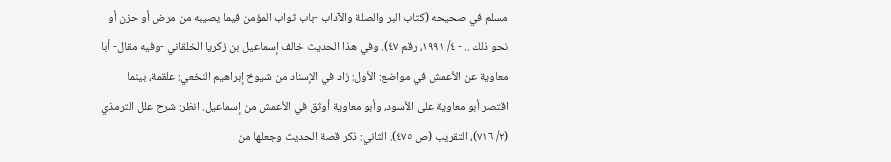مسلم في صحيحه (كتاب البر والصلة والآداب -باب ثواب المؤمن فيما يصيبه من مرض أو حزن أو نحو ذلك .. - ٤/ ١٩٩١، رقم ٤٧). وفي هذا الحديث خالف إسماعيل بن زكريا الخلقاني -وفيه مقال- أبا معاوية عن الأعمش في مواضع: الأول: زاد في الإسناد من شيوخ إبراهيم النخعي: علقمة، بينما اقتصر أبو معاوية على الأسود، وأبو معاوية أوثق في الأعمش من إسماعيل. انظر: شرح علل الترمذي (٢/ ٧١٦)، التقريب (ص ٤٧٥). الثاني: ذكر قصة الحديث وجعلها من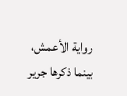رواية الأعمش، بينما ذكرها جرير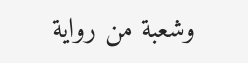وشعبة من رواية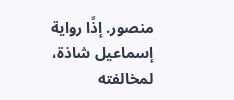منصور. إذًا رواية إسماعيل شاذة، لمخالفته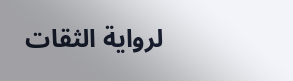لرواية الثقات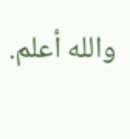والله أعلم.